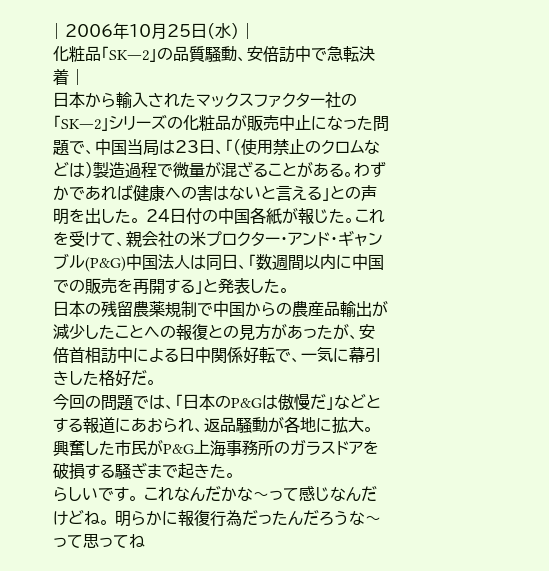| 2006年10月25日(水) |
化粧品「SK―2」の品質騒動、安倍訪中で急転決着 |
日本から輸入されたマックスファクター社の「SK―2」シリーズの化粧品が販売中止になった問題で、中国当局は23日、「(使用禁止のクロムなどは)製造過程で微量が混ざることがある。わずかであれば健康への害はないと言える」との声明を出した。 24日付の中国各紙が報じた。これを受けて、親会社の米プロクター・アンド・ギャンブル(P&G)中国法人は同日、「数週間以内に中国での販売を再開する」と発表した。
日本の残留農薬規制で中国からの農産品輸出が減少したことへの報復との見方があったが、安倍首相訪中による日中関係好転で、一気に幕引きした格好だ。
今回の問題では、「日本のP&Gは傲慢だ」などとする報道にあおられ、返品騒動が各地に拡大。興奮した市民がP&G上海事務所のガラスドアを破損する騒ぎまで起きた。
らしいです。 これなんだかな〜って感じなんだけどね。 明らかに報復行為だったんだろうな〜って思ってね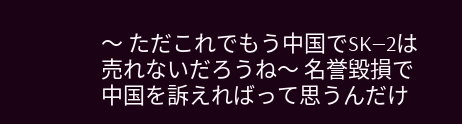〜 ただこれでもう中国でSK―2は売れないだろうね〜 名誉毀損で中国を訴えればって思うんだけ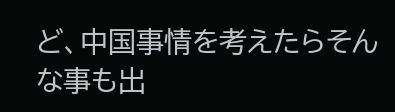ど、中国事情を考えたらそんな事も出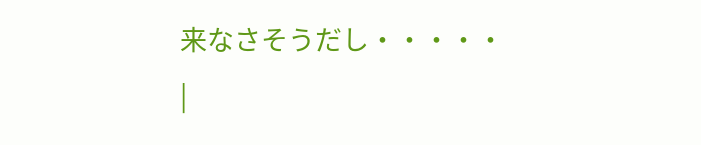来なさそうだし・・・・・
|